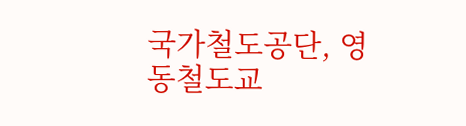국가철도공단, 영동철도교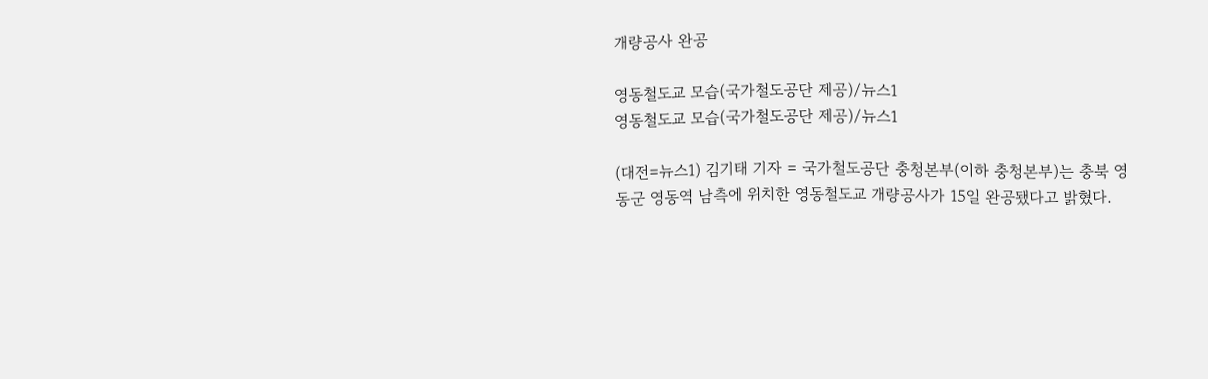개량공사 완공

영동철도교 모습(국가철도공단 제공)/뉴스1
영동철도교 모습(국가철도공단 제공)/뉴스1

(대전=뉴스1) 김기태 기자 = 국가철도공단 충청본부(이하 충청본부)는 충북 영동군 영동역 남측에 위치한 영동철도교 개량공사가 15일 완공됐다고 밝혔다.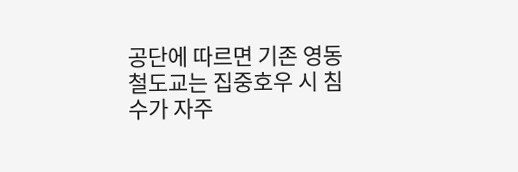공단에 따르면 기존 영동철도교는 집중호우 시 침수가 자주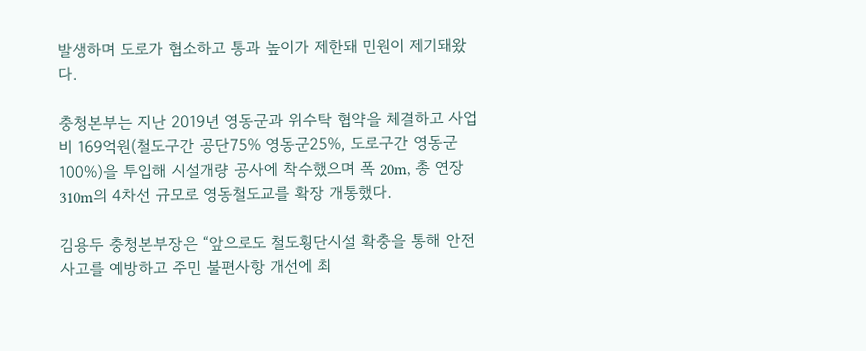발생하며 도로가 협소하고 통과 높이가 제한돼 민원이 제기돼왔다.

충청본부는 지난 2019년 영동군과 위수탁 협약을 체결하고 사업비 169억원(철도구간 공단75% 영동군25%, 도로구간 영동군 100%)을 투입해 시설개량 공사에 착수했으며 폭 20m, 총 연장 310m의 4차선 규모로 영동철도교를 확장 개통했다.

김용두 충청본부장은 “앞으로도 철도횡단시설 확충을 통해 안전사고를 예방하고 주민 불편사항 개선에 최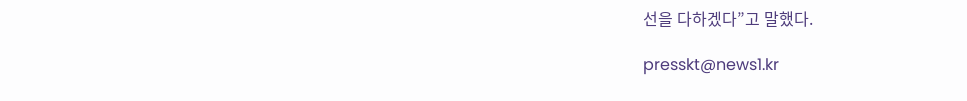선을 다하겠다”고 말했다.

presskt@news1.kr